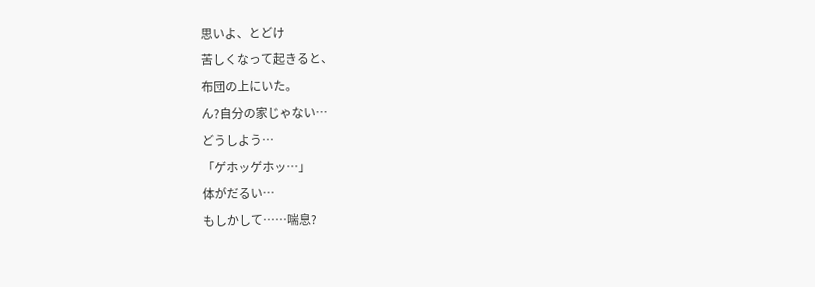思いよ、とどけ
苦しくなって起きると、
布団の上にいた。
ん?自分の家じゃない…
どうしよう…
「ゲホッゲホッ…」
体がだるい…
もしかして……喘息?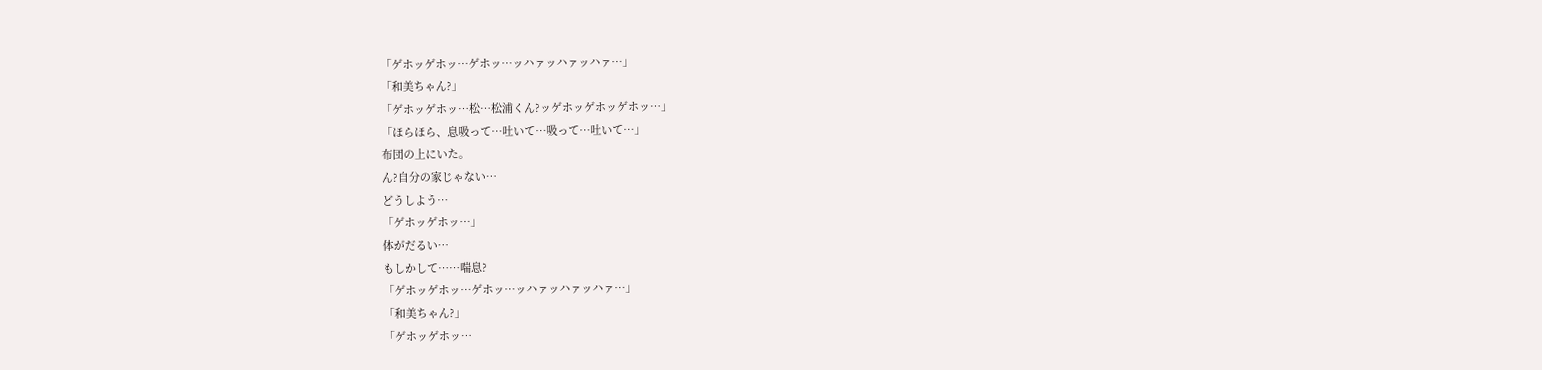「ゲホッゲホッ…ゲホッ…ッハァッハァッハァ…」
「和美ちゃん?」
「ゲホッゲホッ…松…松浦くん?ッゲホッゲホッゲホッ…」
「ほらほら、息吸って…吐いて…吸って…吐いて…」
布団の上にいた。
ん?自分の家じゃない…
どうしよう…
「ゲホッゲホッ…」
体がだるい…
もしかして……喘息?
「ゲホッゲホッ…ゲホッ…ッハァッハァッハァ…」
「和美ちゃん?」
「ゲホッゲホッ…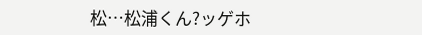松…松浦くん?ッゲホ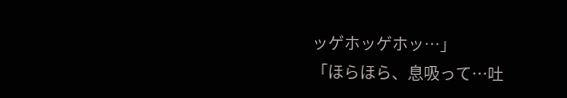ッゲホッゲホッ…」
「ほらほら、息吸って…吐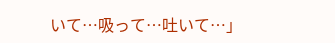いて…吸って…吐いて…」